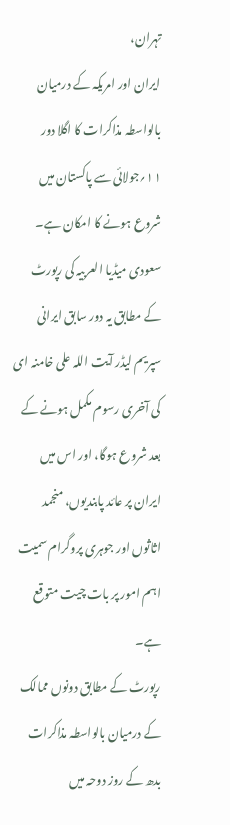تہران،
ایران اور امریکہ کے درمیان بالواسطہ مذاکرات کا اگلا دور ۱۱؍جولائی سے پاکستان میں شروع ہونے کا امکان ہے۔ سعودی میڈیا العربیہ کی رپورٹ کے مطابق یہ دور سابق ایرانی سپریم لیڈر آیت اللہ علی خامنہ ای کی آخری رسوم مکمل ہونے کے بعد شروع ہوگا، اور اس میں ایران پر عائد پابندیوں، منجمد اثاثوں اور جوہری پروگرام سمیت اہم امور پر بات چیت متوقع ہے۔
رپورٹ کے مطابق دونوں ممالک کے درمیان بالواسطہ مذاکرات بدھ کے روز دوحہ میں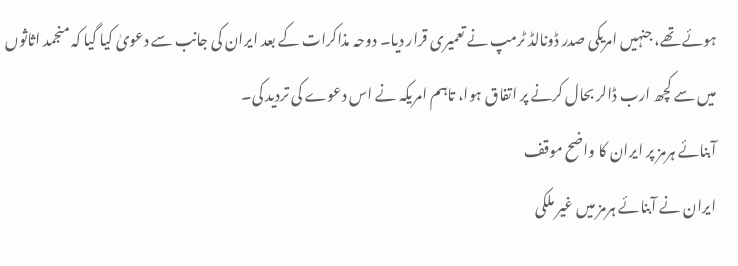ہوئے تھے، جنہیں امریکی صدر ڈونالڈ ٹرمپ نے تعمیری قرار دیا۔ دوحہ مذاکرات کے بعد ایران کی جانب سے دعویٰ کیا گیا کہ منجمد اثاثوں میں سے کچھ ارب ڈالر بحال کرنے پر اتفاق ہوا، تاہم امریکہ نے اس دعوے کی تردید کی۔
آبنائے ہرمز پر ایران کا واضح موقف
ایران نے آبنائے ہرمز میں غیر ملکی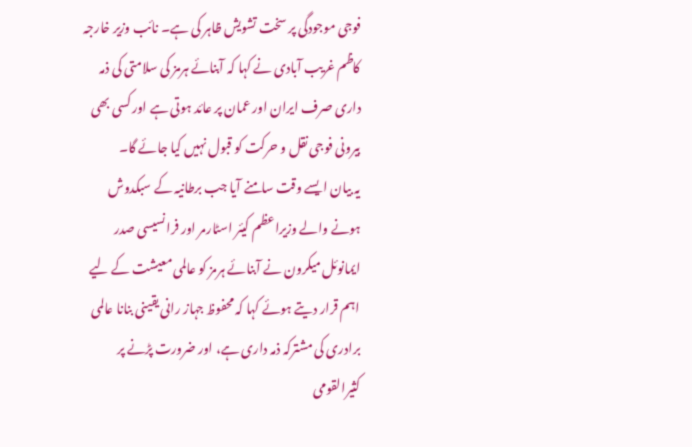فوجی موجودگی پر سخت تشویش ظاہر کی ہے۔ نائب وزیر خارجہ کاظم غریب آبادی نے کہا کہ آبنائے ہرمز کی سلامتی کی ذمہ داری صرف ایران اور عمان پر عائد ہوتی ہے اور کسی بھی بیرونی فوجی نقل و حرکت کو قبول نہیں کیا جائے گا۔
یہ بیان ایسے وقت سامنے آیا جب برطانیہ کے سبکدوش ہونے والے وزیراعظم کیئر اسٹارمر اور فرانسیسی صدر ایمانوئل میکرون نے آبنائے ہرمز کو عالمی معیشت کے لیے اہم قرار دیتے ہوئے کہا کہ محفوظ جہاز رانی یقینی بنانا عالمی برادری کی مشترکہ ذمہ داری ہے، اور ضرورت پڑنے پر کثیرالقومی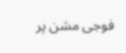فوجی مشن پر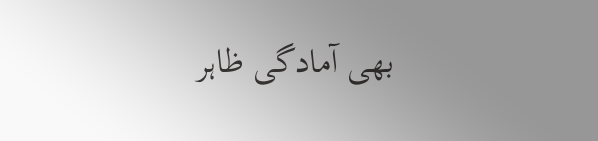بھی آمادگی ظاہر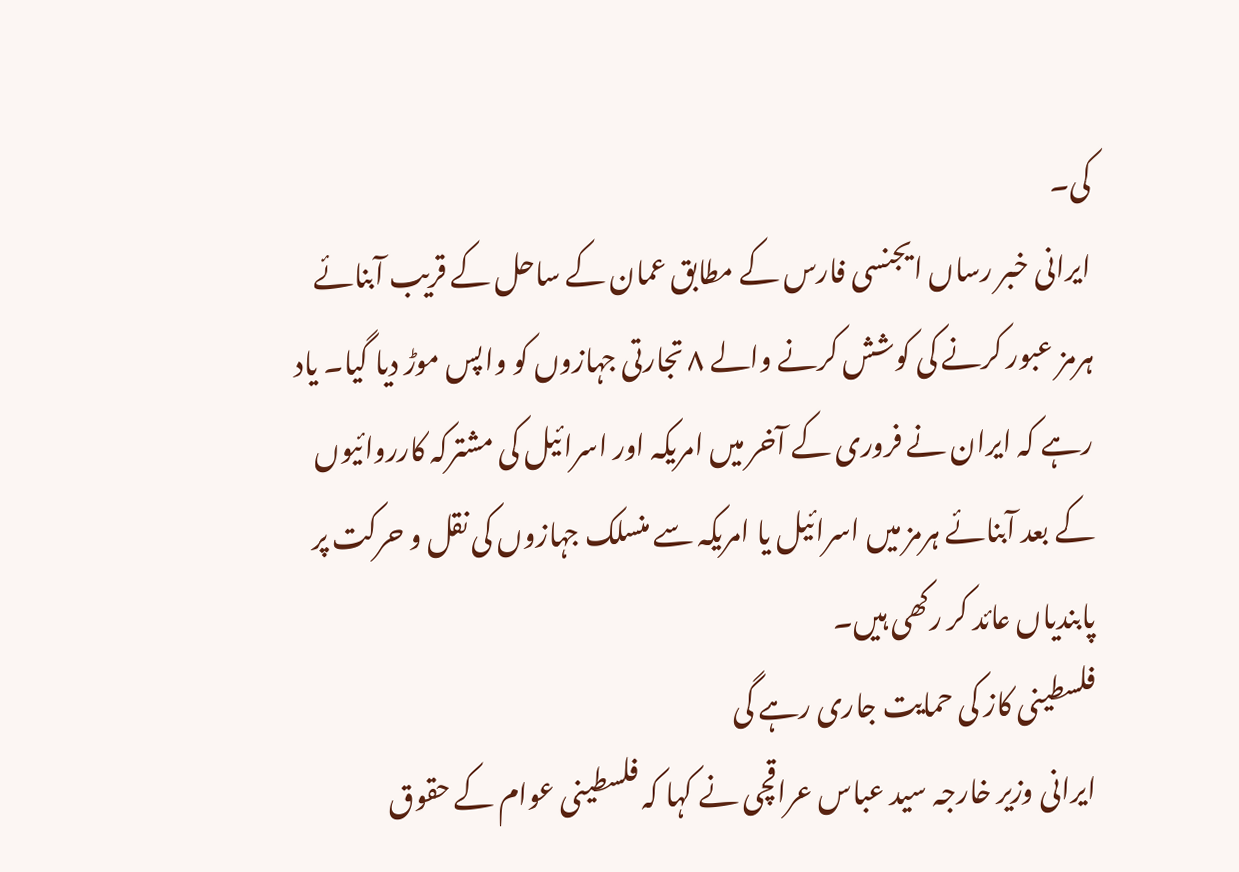کی۔
ایرانی خبر رساں ایجنسی فارس کے مطابق عمان کے ساحل کے قریب آبنائے ہرمز عبور کرنے کی کوشش کرنے والے ۸ تجارتی جہازوں کو واپس موڑ دیا گیا۔ یاد رہے کہ ایران نے فروری کے آخر میں امریکہ اور اسرائیل کی مشترکہ کارروائیوں کے بعد آبنائے ہرمز میں اسرائیل یا امریکہ سے منسلک جہازوں کی نقل و حرکت پر پابندیاں عائد کر رکھی ہیں۔
فلسطینی کاز کی حمایت جاری رہے گی
ایرانی وزیر خارجہ سید عباس عراقچی نے کہا کہ فلسطینی عوام کے حقوق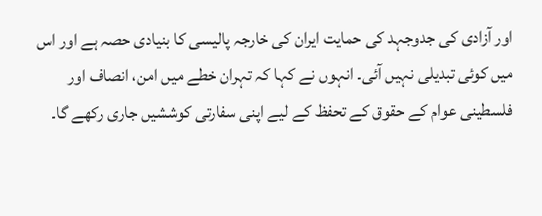اور آزادی کی جدوجہد کی حمایت ایران کی خارجہ پالیسی کا بنیادی حصہ ہے اور اس میں کوئی تبدیلی نہیں آئی۔ انہوں نے کہا کہ تہران خطے میں امن، انصاف اور فلسطینی عوام کے حقوق کے تحفظ کے لیے اپنی سفارتی کوششیں جاری رکھے گا۔